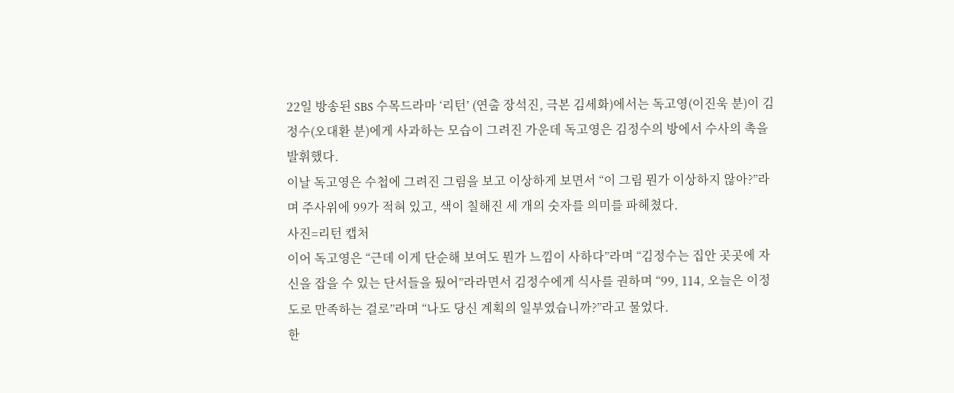22일 방송된 SBS 수목드라마 ‘리턴’ (연출 장석진, 극본 김세화)에서는 독고영(이진욱 분)이 김정수(오대환 분)에게 사과하는 모습이 그려진 가운데 독고영은 김정수의 방에서 수사의 촉을 발휘했다.
이날 독고영은 수첩에 그려진 그림을 보고 이상하게 보면서 “이 그림 뭔가 이상하지 않아?”라며 주사위에 99가 적혀 있고, 색이 칠해진 세 개의 숫자를 의미를 파헤쳤다.
사진=리턴 캡처
이어 독고영은 “근데 이게 단순해 보여도 뭔가 느낌이 사하다”라며 “김정수는 집안 곳곳에 자신을 잡을 수 있는 단서들을 뒀어”라라면서 김정수에게 식사를 권하며 “99, 114, 오늘은 이정도로 만족하는 걸로”라며 “나도 당신 계획의 일부였습니까?”라고 물었다.
한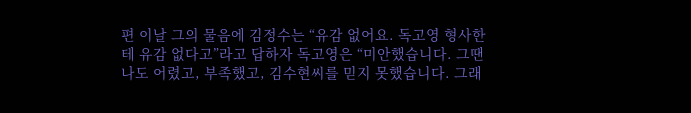편 이날 그의 물음에 김정수는 “유감 없어요. 독고영 형사한테 유감 없다고”라고 답하자 독고영은 “미안했습니다. 그땐 나도 어렸고, 부족했고, 김수현씨를 믿지 못했습니다. 그래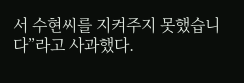서 수현씨를 지켜주지 못했습니다”라고 사과했다.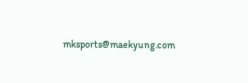mksports@maekyung.com